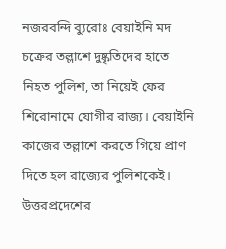নজরবন্দি ব্যুরোঃ বেয়াইনি মদ চক্রের তল্লাশে দুষ্কৃতিদের হাতে নিহত পুলিশ, তা নিয়েই ফের শিরোনামে যোগীর রাজ্য। বেয়াইনি কাজের তল্লাশে করতে গিয়ে প্রাণ দিতে হল রাজ্যের পুলিশকেই। উত্তরপ্রদেশের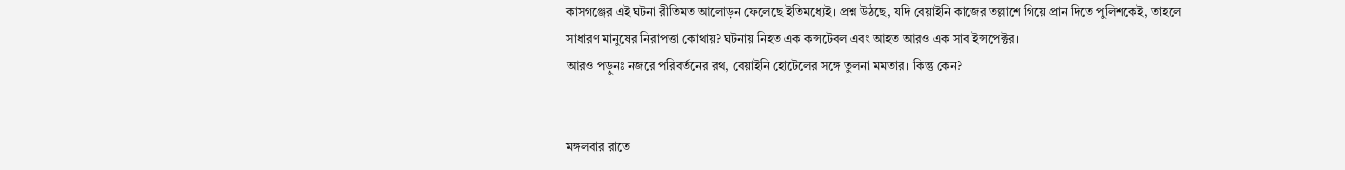কাসগঞ্জের এই ঘটনা রীতিমত আলোড়ন ফেলেছে ইতিমধ্যেই। প্রশ্ন উঠছে, যদি বেয়াইনি কাজের তল্লাশে গিয়ে প্রান দিতে পুলিশকেই, তাহলে সাধারণ মানুষের নিরাপত্তা কোথায়? ঘটনায় নিহত এক কন্সটেবল এবং আহত আরও এক সাব ইন্সপেক্টর।
আরও পড়ুনঃ নজরে পরিবর্তনের রথ, বেয়াইনি হোটেলের সঙ্গে তুলনা মমতার। কিন্তু কেন?


মঙ্গলবার রাতে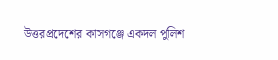উত্তরপ্রদেশের কাসগঞ্জে একদল পুলিশ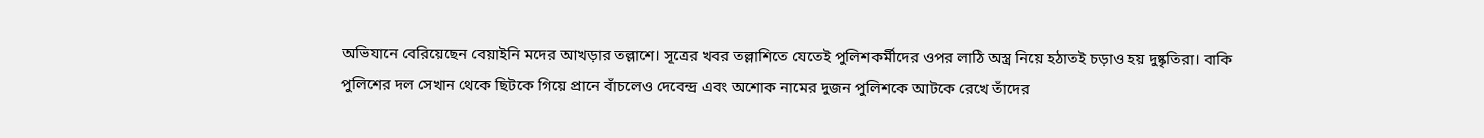অভিযানে বেরিয়েছেন বেয়াইনি মদের আখড়ার তল্লাশে। সূত্রের খবর তল্লাশিতে যেতেই পুলিশকর্মীদের ওপর লাঠি অস্ত্র নিয়ে হঠাতই চড়াও হয় দুষ্কৃতিরা। বাকি পুলিশের দল সেখান থেকে ছিটকে গিয়ে প্রানে বাঁচলেও দেবেন্দ্র এবং অশোক নামের দুজন পুলিশকে আটকে রেখে তাঁদের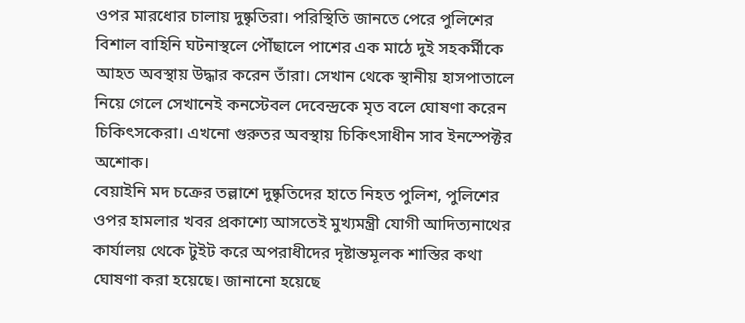ওপর মারধোর চালায় দুষ্কৃতিরা। পরিস্থিতি জানতে পেরে পুলিশের বিশাল বাহিনি ঘটনাস্থলে পৌঁছালে পাশের এক মাঠে দুই সহকর্মীকে আহত অবস্থায় উদ্ধার করেন তাঁরা। সেখান থেকে স্থানীয় হাসপাতালে নিয়ে গেলে সেখানেই কনস্টেবল দেবেন্দ্রকে মৃত বলে ঘোষণা করেন চিকিৎসকেরা। এখনো গুরুতর অবস্থায় চিকিৎসাধীন সাব ইনস্পেক্টর অশোক।
বেয়াইনি মদ চক্রের তল্লাশে দুষ্কৃতিদের হাতে নিহত পুলিশ, পুলিশের ওপর হামলার খবর প্রকাশ্যে আসতেই মুখ্যমন্ত্রী যোগী আদিত্যনাথের কার্যালয় থেকে টুইট করে অপরাধীদের দৃষ্টান্তমূলক শাস্তির কথা ঘোষণা করা হয়েছে। জানানো হয়েছে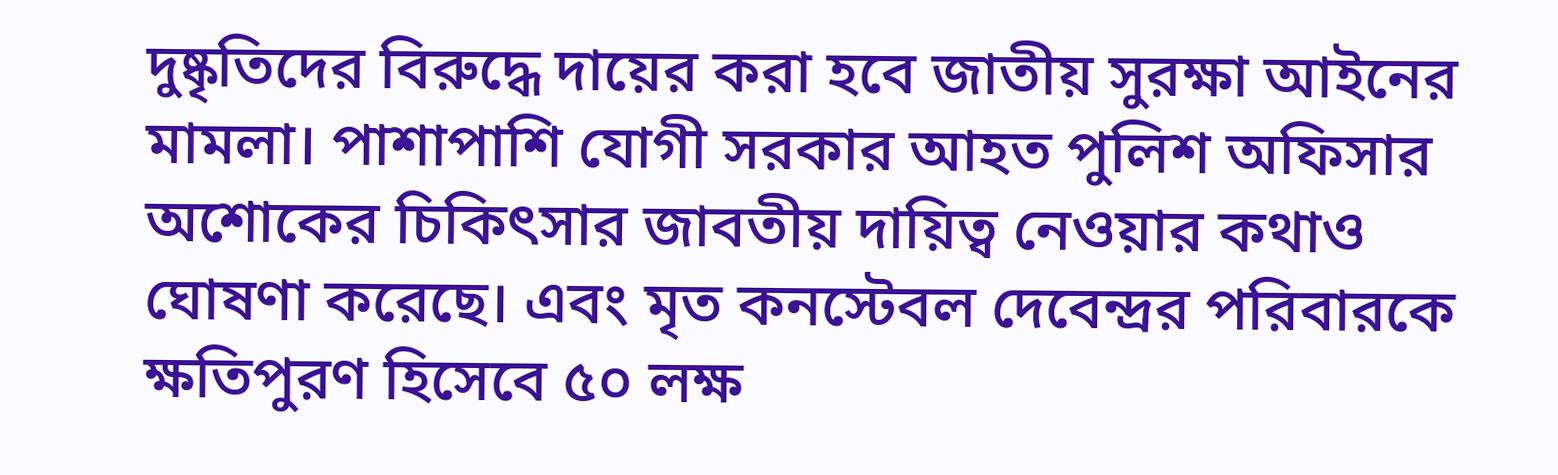দুষ্কৃতিদের বিরুদ্ধে দায়ের করা হবে জাতীয় সুরক্ষা আইনের মামলা। পাশাপাশি যোগী সরকার আহত পুলিশ অফিসার অশোকের চিকিৎসার জাবতীয় দায়িত্ব নেওয়ার কথাও ঘোষণা করেছে। এবং মৃত কনস্টেবল দেবেন্দ্রর পরিবারকে ক্ষতিপুরণ হিসেবে ৫০ লক্ষ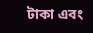টাকা এবং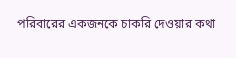পরিবারের একজনকে চাকরি দেওয়ার কথা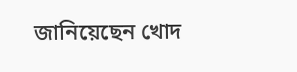জানিয়েছেন খোদ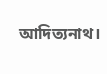আদিত্যনাথ।